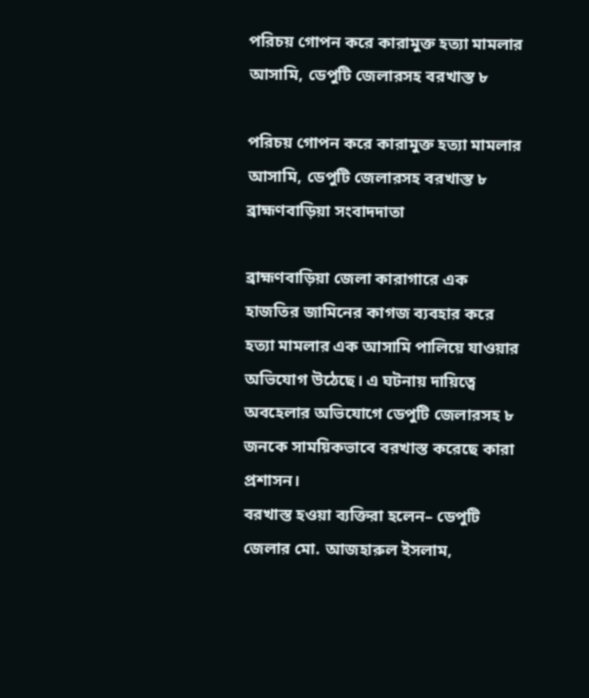পরিচয় গোপন করে কারামুক্ত হত্যা মামলার আসামি, ডেপুটি জেলারসহ বরখাস্ত ৮

পরিচয় গোপন করে কারামুক্ত হত্যা মামলার আসামি, ডেপুটি জেলারসহ বরখাস্ত ৮
ব্রাহ্মণবাড়িয়া সংবাদদাতা

ব্রাহ্মণবাড়িয়া জেলা কারাগারে এক হাজতির জামিনের কাগজ ব্যবহার করে হত্যা মামলার এক আসামি পালিয়ে যাওয়ার অভিযোগ উঠেছে। এ ঘটনায় দায়িত্বে অবহেলার অভিযোগে ডেপুটি জেলারসহ ৮ জনকে সাময়িকভাবে বরখাস্ত করেছে কারা প্রশাসন।
বরখাস্ত হওয়া ব্যক্তিরা হলেন– ডেপুটি জেলার মো. আজহারুল ইসলাম,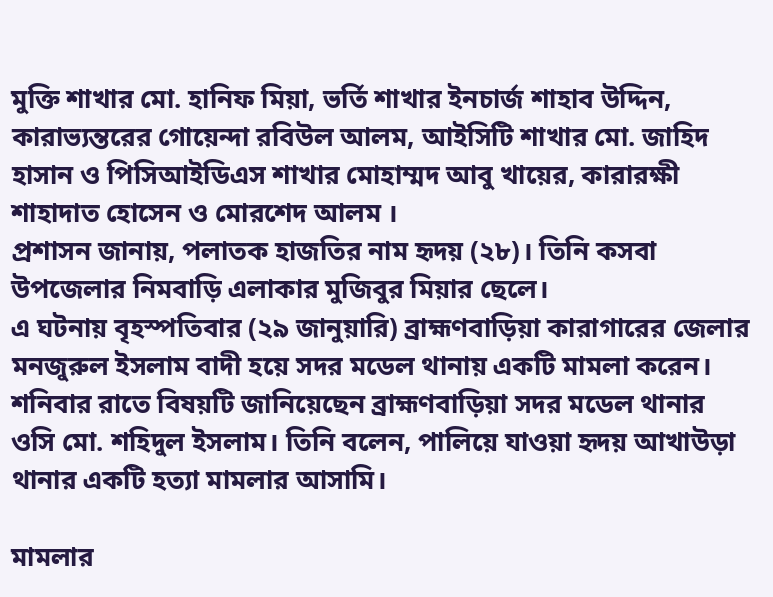মুক্তি শাখার মো. হানিফ মিয়া, ভর্তি শাখার ইনচার্জ শাহাব উদ্দিন, কারাভ্যন্তরের গোয়েন্দা রবিউল আলম, আইসিটি শাখার মো. জাহিদ হাসান ও পিসিআইডিএস শাখার মোহাম্মদ আবু খায়ের, কারারক্ষী শাহাদাত হোসেন ও মোরশেদ আলম ।
প্রশাসন জানায়, পলাতক হাজতির নাম হৃদয় (২৮)। তিনি কসবা উপজেলার নিমবাড়ি এলাকার মুজিবুর মিয়ার ছেলে।
এ ঘটনায় বৃহস্পতিবার (২৯ জানুয়ারি) ব্রাহ্মণবাড়িয়া কারাগারের জেলার মনজুরুল ইসলাম বাদী হয়ে সদর মডেল থানায় একটি মামলা করেন। শনিবার রাতে বিষয়টি জানিয়েছেন ব্রাহ্মণবাড়িয়া সদর মডেল থানার ওসি মো. শহিদুল ইসলাম। তিনি বলেন, পালিয়ে যাওয়া হৃদয় আখাউড়া থানার একটি হত্যা মামলার আসামি।

মামলার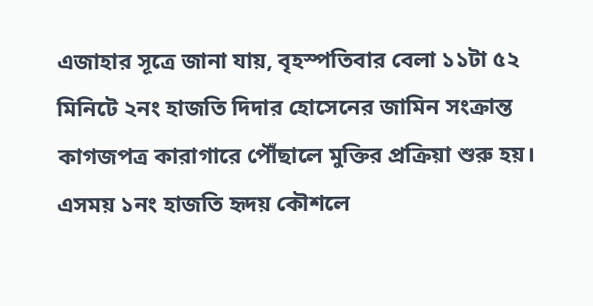এজাহার সূত্রে জানা যায়, বৃহস্পতিবার বেলা ১১টা ৫২ মিনিটে ২নং হাজতি দিদার হোসেনের জামিন সংক্রান্ত কাগজপত্র কারাগারে পৌঁছালে মুক্তির প্রক্রিয়া শুরু হয়। এসময় ১নং হাজতি হৃদয় কৌশলে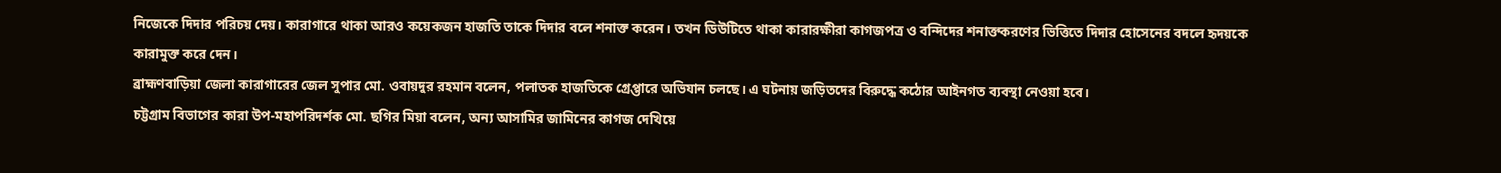নিজেকে দিদার পরিচয় দেয়। কারাগারে থাকা আরও কয়েকজন হাজতি তাকে দিদার বলে শনাক্ত করেন। তখন ডিউটিতে থাকা কারারক্ষীরা কাগজপত্র ও বন্দিদের শনাক্তকরণের ভিত্তিতে দিদার হোসেনের বদলে হৃদয়কে কারামুক্ত করে দেন।
ব্রাহ্মণবাড়িয়া জেলা কারাগারের জেল সুপার মো. ওবায়দুর রহমান বলেন, পলাতক হাজতিকে গ্রেপ্তারে অভিযান চলছে। এ ঘটনায় জড়িতদের বিরুদ্ধে কঠোর আইনগত ব্যবস্থা নেওয়া হবে।
চট্টগ্রাম বিভাগের কারা উপ-মহাপরিদর্শক মো. ছগির মিয়া বলেন, অন্য আসামির জামিনের কাগজ দেখিয়ে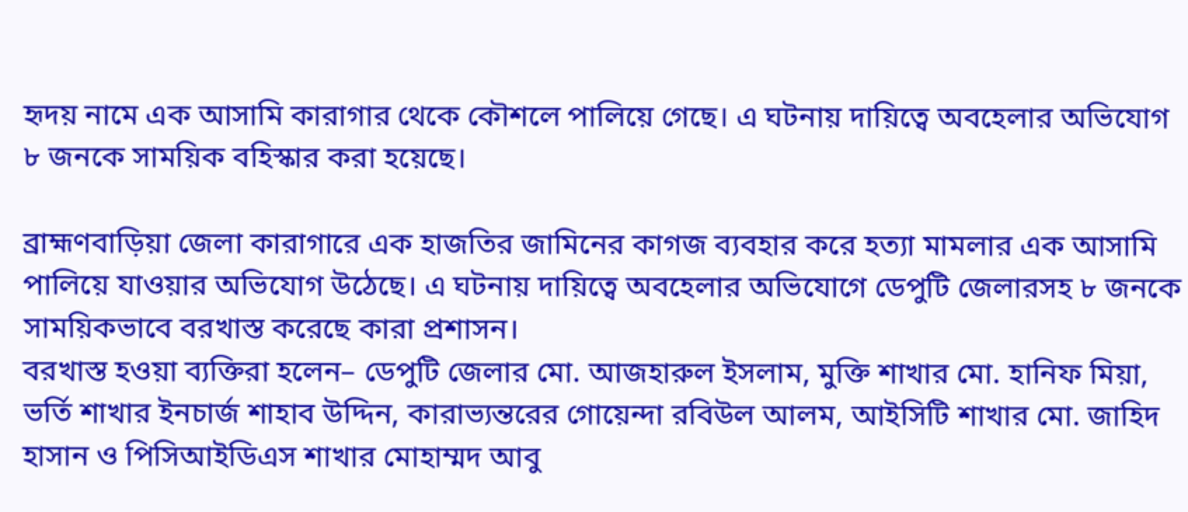হৃদয় নামে এক আসামি কারাগার থেকে কৌশলে পালিয়ে গেছে। এ ঘটনায় দায়িত্বে অবহেলার অভিযোগ ৮ জনকে সাময়িক বহিস্কার করা হয়েছে।

ব্রাহ্মণবাড়িয়া জেলা কারাগারে এক হাজতির জামিনের কাগজ ব্যবহার করে হত্যা মামলার এক আসামি পালিয়ে যাওয়ার অভিযোগ উঠেছে। এ ঘটনায় দায়িত্বে অবহেলার অভিযোগে ডেপুটি জেলারসহ ৮ জনকে সাময়িকভাবে বরখাস্ত করেছে কারা প্রশাসন।
বরখাস্ত হওয়া ব্যক্তিরা হলেন– ডেপুটি জেলার মো. আজহারুল ইসলাম, মুক্তি শাখার মো. হানিফ মিয়া, ভর্তি শাখার ইনচার্জ শাহাব উদ্দিন, কারাভ্যন্তরের গোয়েন্দা রবিউল আলম, আইসিটি শাখার মো. জাহিদ হাসান ও পিসিআইডিএস শাখার মোহাম্মদ আবু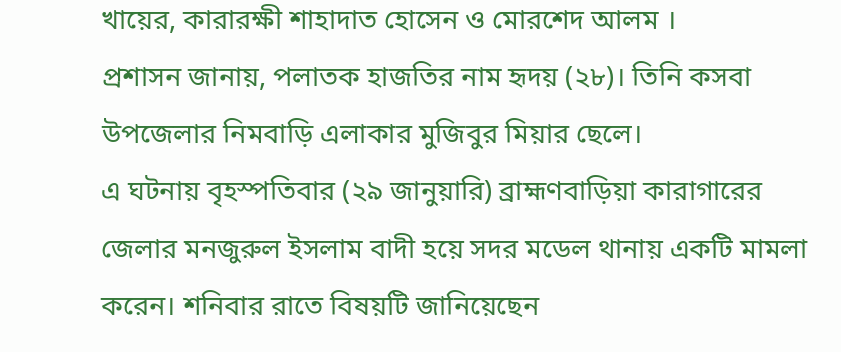খায়ের, কারারক্ষী শাহাদাত হোসেন ও মোরশেদ আলম ।
প্রশাসন জানায়, পলাতক হাজতির নাম হৃদয় (২৮)। তিনি কসবা উপজেলার নিমবাড়ি এলাকার মুজিবুর মিয়ার ছেলে।
এ ঘটনায় বৃহস্পতিবার (২৯ জানুয়ারি) ব্রাহ্মণবাড়িয়া কারাগারের জেলার মনজুরুল ইসলাম বাদী হয়ে সদর মডেল থানায় একটি মামলা করেন। শনিবার রাতে বিষয়টি জানিয়েছেন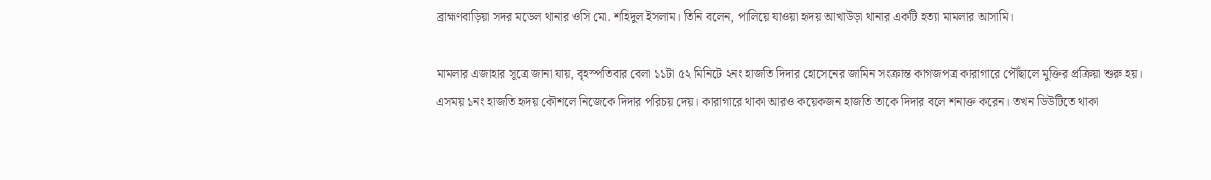ব্রাহ্মণবাড়িয়া সদর মডেল থানার ওসি মো. শহিদুল ইসলাম। তিনি বলেন, পালিয়ে যাওয়া হৃদয় আখাউড়া থানার একটি হত্যা মামলার আসামি।

মামলার এজাহার সূত্রে জানা যায়, বৃহস্পতিবার বেলা ১১টা ৫২ মিনিটে ২নং হাজতি দিদার হোসেনের জামিন সংক্রান্ত কাগজপত্র কারাগারে পৌঁছালে মুক্তির প্রক্রিয়া শুরু হয়। এসময় ১নং হাজতি হৃদয় কৌশলে নিজেকে দিদার পরিচয় দেয়। কারাগারে থাকা আরও কয়েকজন হাজতি তাকে দিদার বলে শনাক্ত করেন। তখন ডিউটিতে থাকা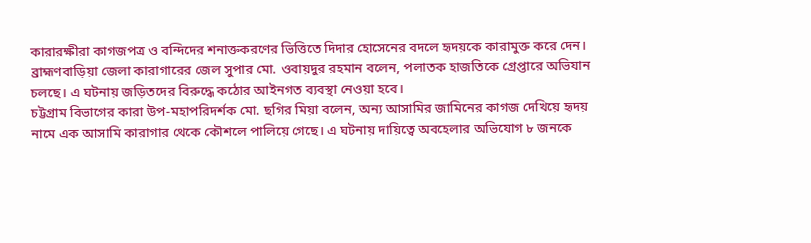কারারক্ষীরা কাগজপত্র ও বন্দিদের শনাক্তকরণের ভিত্তিতে দিদার হোসেনের বদলে হৃদয়কে কারামুক্ত করে দেন।
ব্রাহ্মণবাড়িয়া জেলা কারাগারের জেল সুপার মো. ওবায়দুর রহমান বলেন, পলাতক হাজতিকে গ্রেপ্তারে অভিযান চলছে। এ ঘটনায় জড়িতদের বিরুদ্ধে কঠোর আইনগত ব্যবস্থা নেওয়া হবে।
চট্টগ্রাম বিভাগের কারা উপ-মহাপরিদর্শক মো. ছগির মিয়া বলেন, অন্য আসামির জামিনের কাগজ দেখিয়ে হৃদয় নামে এক আসামি কারাগার থেকে কৌশলে পালিয়ে গেছে। এ ঘটনায় দায়িত্বে অবহেলার অভিযোগ ৮ জনকে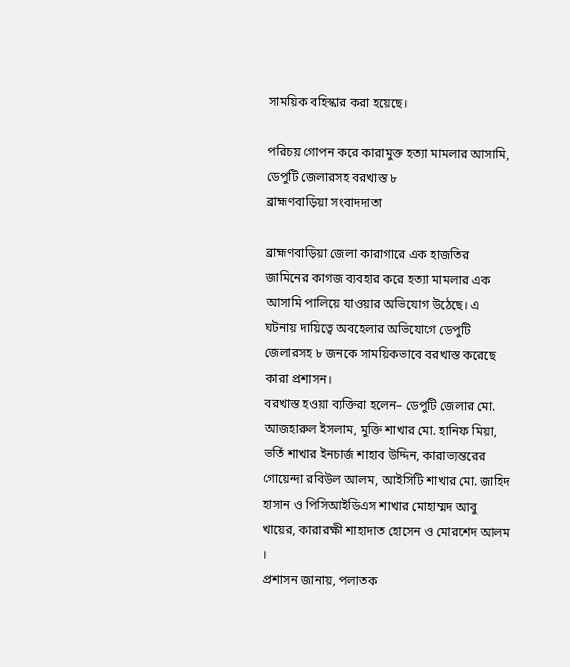সাময়িক বহিস্কার করা হয়েছে।

পরিচয় গোপন করে কারামুক্ত হত্যা মামলার আসামি, ডেপুটি জেলারসহ বরখাস্ত ৮
ব্রাহ্মণবাড়িয়া সংবাদদাতা

ব্রাহ্মণবাড়িয়া জেলা কারাগারে এক হাজতির জামিনের কাগজ ব্যবহার করে হত্যা মামলার এক আসামি পালিয়ে যাওয়ার অভিযোগ উঠেছে। এ ঘটনায় দায়িত্বে অবহেলার অভিযোগে ডেপুটি জেলারসহ ৮ জনকে সাময়িকভাবে বরখাস্ত করেছে কারা প্রশাসন।
বরখাস্ত হওয়া ব্যক্তিরা হলেন– ডেপুটি জেলার মো. আজহারুল ইসলাম, মুক্তি শাখার মো. হানিফ মিয়া, ভর্তি শাখার ইনচার্জ শাহাব উদ্দিন, কারাভ্যন্তরের গোয়েন্দা রবিউল আলম, আইসিটি শাখার মো. জাহিদ হাসান ও পিসিআইডিএস শাখার মোহাম্মদ আবু খায়ের, কারারক্ষী শাহাদাত হোসেন ও মোরশেদ আলম ।
প্রশাসন জানায়, পলাতক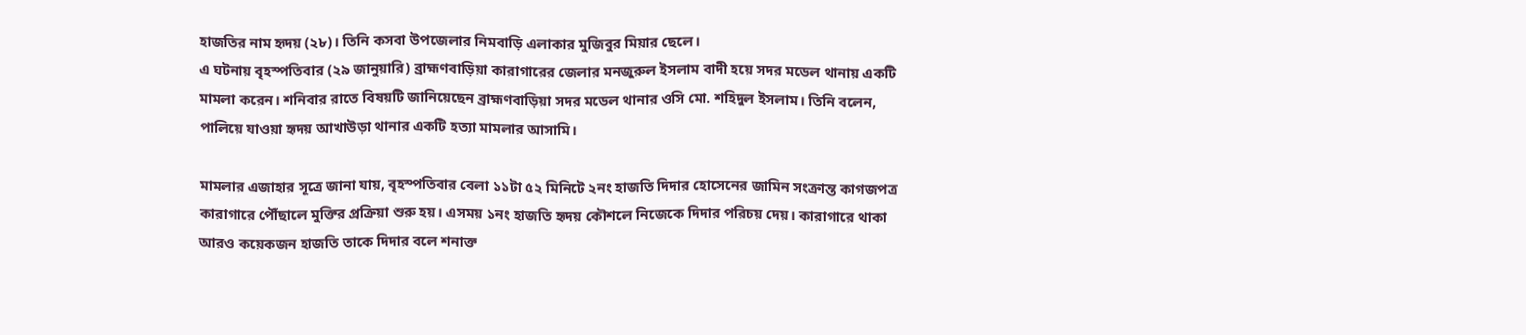হাজতির নাম হৃদয় (২৮)। তিনি কসবা উপজেলার নিমবাড়ি এলাকার মুজিবুর মিয়ার ছেলে।
এ ঘটনায় বৃহস্পতিবার (২৯ জানুয়ারি) ব্রাহ্মণবাড়িয়া কারাগারের জেলার মনজুরুল ইসলাম বাদী হয়ে সদর মডেল থানায় একটি মামলা করেন। শনিবার রাতে বিষয়টি জানিয়েছেন ব্রাহ্মণবাড়িয়া সদর মডেল থানার ওসি মো. শহিদুল ইসলাম। তিনি বলেন, পালিয়ে যাওয়া হৃদয় আখাউড়া থানার একটি হত্যা মামলার আসামি।

মামলার এজাহার সূত্রে জানা যায়, বৃহস্পতিবার বেলা ১১টা ৫২ মিনিটে ২নং হাজতি দিদার হোসেনের জামিন সংক্রান্ত কাগজপত্র কারাগারে পৌঁছালে মুক্তির প্রক্রিয়া শুরু হয়। এসময় ১নং হাজতি হৃদয় কৌশলে নিজেকে দিদার পরিচয় দেয়। কারাগারে থাকা আরও কয়েকজন হাজতি তাকে দিদার বলে শনাক্ত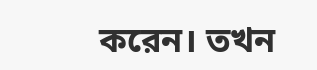করেন। তখন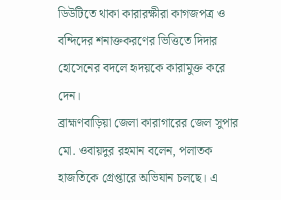ডিউটিতে থাকা কারারক্ষীরা কাগজপত্র ও বন্দিদের শনাক্তকরণের ভিত্তিতে দিদার হোসেনের বদলে হৃদয়কে কারামুক্ত করে দেন।
ব্রাহ্মণবাড়িয়া জেলা কারাগারের জেল সুপার মো. ওবায়দুর রহমান বলেন, পলাতক হাজতিকে গ্রেপ্তারে অভিযান চলছে। এ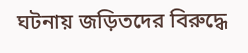ঘটনায় জড়িতদের বিরুদ্ধে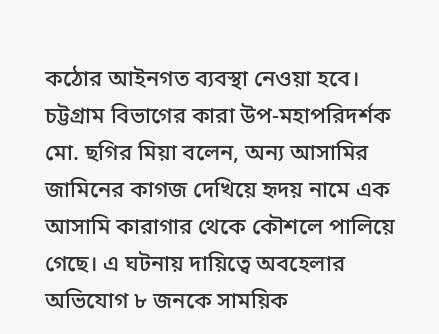কঠোর আইনগত ব্যবস্থা নেওয়া হবে।
চট্টগ্রাম বিভাগের কারা উপ-মহাপরিদর্শক মো. ছগির মিয়া বলেন, অন্য আসামির জামিনের কাগজ দেখিয়ে হৃদয় নামে এক আসামি কারাগার থেকে কৌশলে পালিয়ে গেছে। এ ঘটনায় দায়িত্বে অবহেলার অভিযোগ ৮ জনকে সাময়িক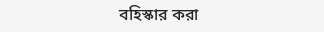বহিস্কার করা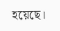হয়েছে।